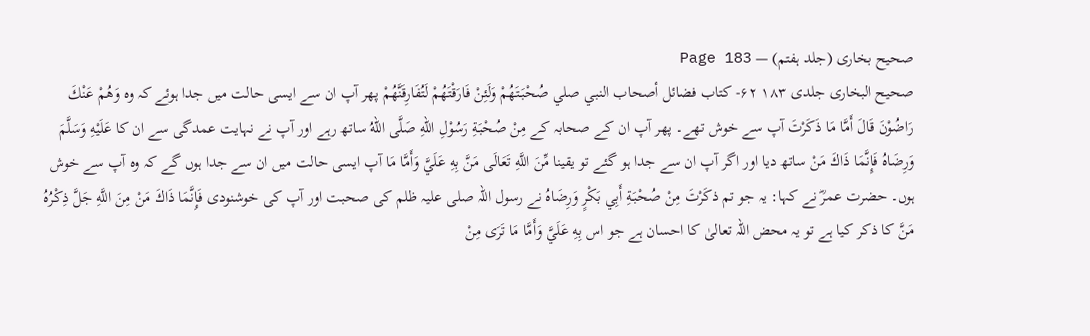صحیح بخاری (جلد ہفتم) — Page 183
صحیح البخاری جلدی ۱۸۳ ۶۲- کتاب فضائل أصحاب النبي صلي صُحْبَتَهُمْ وَلَئِنْ فَارَقْتَهُمْ لَتُفَارِقَنَّهُمْ پھر آپ ان سے ایسی حالت میں جدا ہوئے کہ وہ وَهُمْ عَنْكَ رَاضُوْنَ قَالَ أَمَّا مَا ذَكَرْتَ آپ سے خوش تھے۔ پھر آپ ان کے صحابہ کے مِنْ صُحْبَةِ رَسُوْلِ اللهِ صَلَّى اللهُ ساتھ رہے اور آپ نے نہایت عمدگی سے ان کا عَلَيْهِ وَسَلَّمَ وَرِضَاهُ فَإِنَّمَا ذَاكَ مَنْ ساتھ دیا اور اگر آپ ان سے جدا ہو گئے تو یقینا مِّنَ اللَّهِ تَعَالَى مَنَّ بِهِ عَلَيَّ وَأَمَّا مَا آپ ایسی حالت میں ان سے جدا ہوں گے کہ وہ آپ سے خوش ہوں۔ حضرت عمرؓ نے کہا: یہ جو تم ذكَرْتَ مِنْ صُحْبَةِ أَبِي بَكْرٍ وَرِضَاهُ نے رسول اللہ صلی علیہ ظلم کی صحبت اور آپ کی خوشنودی فَإِنَّمَا ذَاكَ مَنْ مِنَ اللَّهِ جَلَّ ذِكْرُهُ مَنَّ کا ذکر کیا ہے تو یہ محض اللہ تعالیٰ کا احسان ہے جو اس بِهِ عَلَيَّ وَأَمَّا مَا تَرَى مِنْ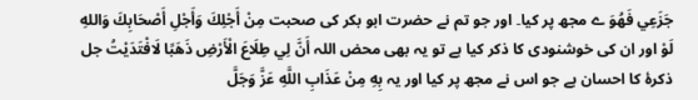جَزَعِي فَهُوَ ے مجھ پر کیا۔ اور جو تم نے حضرت ابو بکر کی صحبت مِنْ أَجْلِكَ وَأَجْلِ أَصْحَابِكَ وَاللهِ لَوْ اور ان کی خوشنودی کا ذکر کیا ہے تو یہ بھی محض اللہ أَنَّ لِي طِلَاعَ الْأَرْضِ ذَهَبًا لَافْتَدَيْتُ جل ذکرۀ کا احسان ہے جو اس نے مجھ پر کیا اور یہ بِهِ مِنْ عَذَابِ اللَّهِ عَزَّ وَجَلَّ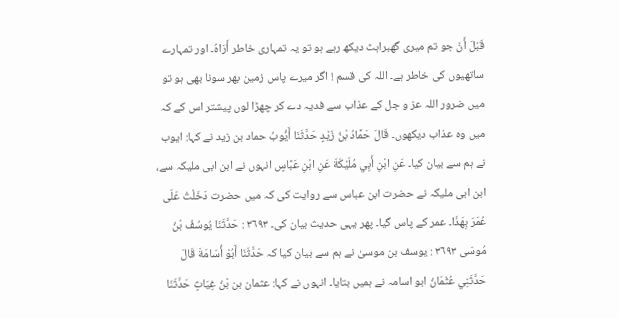قَبْلَ أَنْ جو تم میری گھبراہٹ دیکھ رہے ہو تو یہ تمہاری خاطر أَرَاهُ۔ اور تمہارے ساتھیوں کی خاطر ہے۔ اللہ کی قسم ! اگر میرے پاس زمین بھر سونا بھی ہو تو میں ضرور اللہ عز و جل کے عذاب سے فدیہ دے کر چھڑا لوں پیشتر اس کے کہ میں وہ عذاب دیکھوں۔ قَالَ حَمَّادُ بْنُ زَيْدٍ حَدَّثَنَا أَيُّوبُ حماد بن زید نے کہا: ایوب نے ہم سے بیان کیا۔ عَنِ ابْنِ أَبِي مُلَيْكَةَ عَنِ ابْنِ عَبَّاسٍ انہوں نے ابن ابی ملیکہ سے، ابن ابی ملیکہ نے حضرت ابن عباس سے روایت کی کہ میں حضرت دَخَلْتُ عَلَى عُمَرَ بِهَذَا۔ عمر کے پاس گیا۔ پھر یہی حدیث بیان کی۔ ٣٦٩٣ : حَدَّثَنَا يُوسُفُ بْنُ مُوسَى ٣٦٩٣ : يوسف بن موسیٰ نے ہم سے بیان کیا کہ حَدَّثَنَا أَبُوْ أُسَامَةَ قَالَ حَدَّثَنِي عُثْمَانُ ابو اسامہ نے ہمیں بتایا۔ انہوں نے کہا: عثمان بن بْنُ غِيَاثٍ حَدَّثَنَا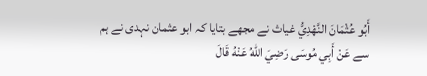أَبُو عُثْمَانَ النَّهْدِيُّ غیاث نے مجھے بتایا کہ ابو عثمان نہدی نے ہم سے عَنْ أَبِي مُوسَى رَضِيَ اللهُ عَنْهُ قَالَ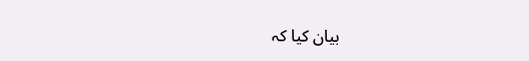بیان کیا کہ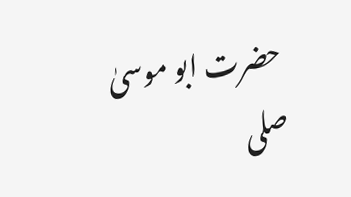حضرت ابو موسیٰ صلى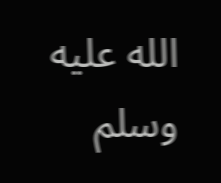الله عليه وسلم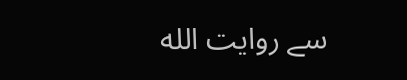سے روایت الله